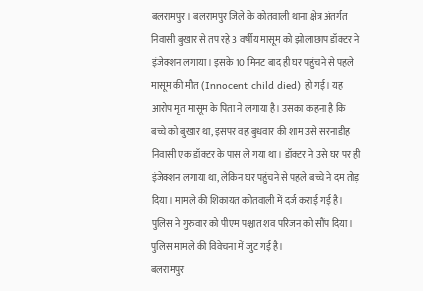बलरामपुर। बलरामपुर जिले के कोतवाली थाना क्षेत्र अंतर्गत निवासी बुखार से तप रहे 3 वर्षीय मासूम को झोलाछाप डॉक्टर ने इंजेक्शन लगाया। इसके 10 मिनट बाद ही घर पहुंचने से पहले मासूम की मौत (Innocent child died) हो गई। यह आरोप मृत मासूम के पिता ने लगाया है। उसका कहना है कि बच्चे को बुखार था, इसपर वह बुधवार की शाम उसे सरनाडीह निवासी एक डॉक्टर के पास ले गया था। डॉक्टर ने उसे घर पर ही इंजेक्शन लगाया था, लेकिन घर पहुंचने से पहले बच्चे ने दम तोड़ दिया। मामले की शिकायत कोतवाली में दर्ज कराई गई है। पुलिस ने गुरुवार को पीएम पश्चात शव परिजन को सौंप दिया। पुलिस मामले की विवेचना में जुट गई है।
बलरामपुर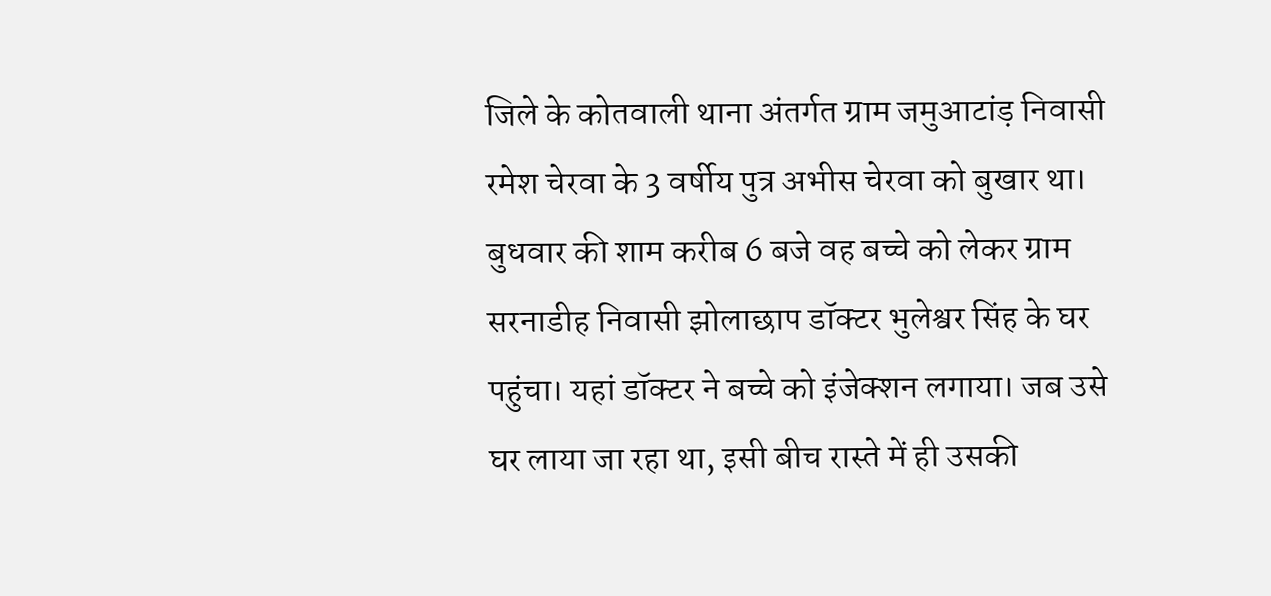जिले के कोतवाली थाना अंतर्गत ग्राम जमुआटांड़ निवासी रमेश चेरवा के 3 वर्षीय पुत्र अभीस चेरवा को बुखार था। बुधवार की शाम करीब 6 बजे वह बच्चे को लेकर ग्राम सरनाडीह निवासी झोलाछाप डॉक्टर भुलेश्वर सिंह के घर पहुंचा। यहां डॉक्टर ने बच्चे को इंजेक्शन लगाया। जब उसे घर लाया जा रहा था, इसी बीच रास्ते में ही उसकी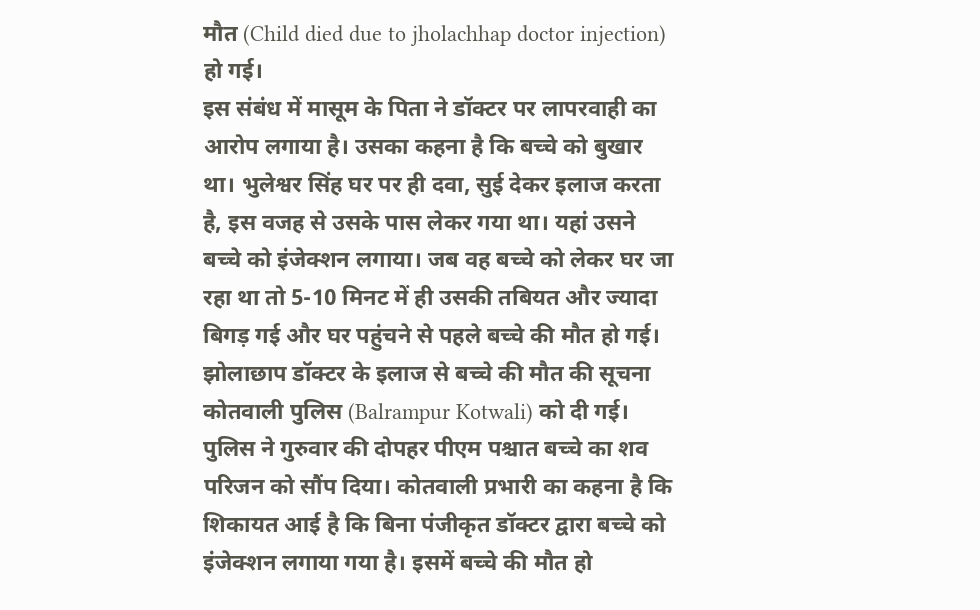मौत (Child died due to jholachhap doctor injection) हो गई।
इस संबंध में मासूम के पिता ने डॉक्टर पर लापरवाही का आरोप लगाया है। उसका कहना है कि बच्चे को बुखार था। भुलेश्वर सिंह घर पर ही दवा, सुई देकर इलाज करता है, इस वजह से उसके पास लेकर गया था। यहां उसने बच्चे को इंजेक्शन लगाया। जब वह बच्चे को लेकर घर जा रहा था तो 5-10 मिनट में ही उसकी तबियत और ज्यादा बिगड़ गई और घर पहुंचने से पहले बच्चे की मौत हो गई।
झोलाछाप डॉक्टर के इलाज से बच्चे की मौत की सूचना कोतवाली पुलिस (Balrampur Kotwali) को दी गई। पुलिस ने गुरुवार की दोपहर पीएम पश्चात बच्चे का शव परिजन को सौंप दिया। कोतवाली प्रभारी का कहना है कि शिकायत आई है कि बिना पंजीकृत डॉक्टर द्वारा बच्चे को इंजेक्शन लगाया गया है। इसमें बच्चे की मौत हो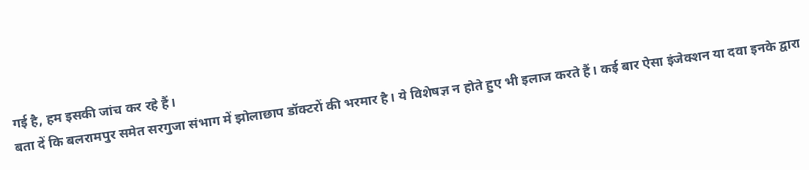गई है, हम इसकी जांच कर रहे हैं।
बता दें कि बलरामपुर समेत सरगुजा संभाग में झोलाछाप डॉक्टरों की भरमार है। ये विशेषज्ञ न होते हुए भी इलाज करते हैं। कई बार ऐसा इंजेक्शन या दवा इनके द्वारा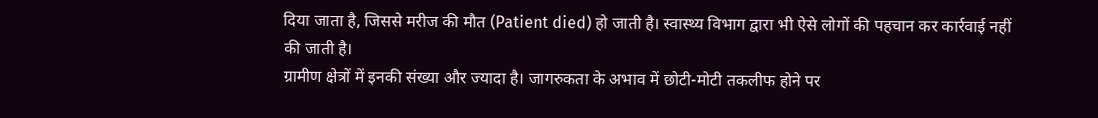दिया जाता है, जिससे मरीज की मौत (Patient died) हो जाती है। स्वास्थ्य विभाग द्वारा भी ऐसे लोगों की पहचान कर कार्रवाई नहीं की जाती है।
ग्रामीण क्षेत्रों में इनकी संख्या और ज्यादा है। जागरुकता के अभाव में छोटी-मोटी तकलीफ होने पर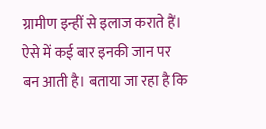ग्रामीण इन्हीं से इलाज कराते हैं। ऐसे में कई बार इनकी जान पर बन आती है। बताया जा रहा है कि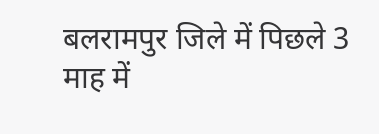बलरामपुर जिले में पिछले 3 माह में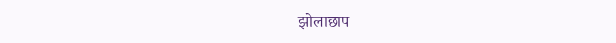झोलाछाप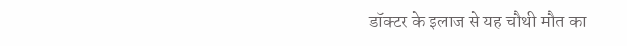डॉक्टर के इलाज से यह चौथी मौत का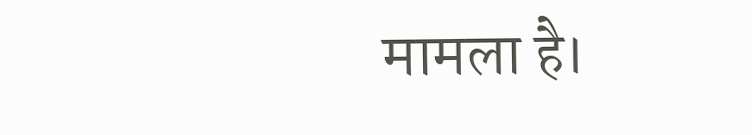मामला है।